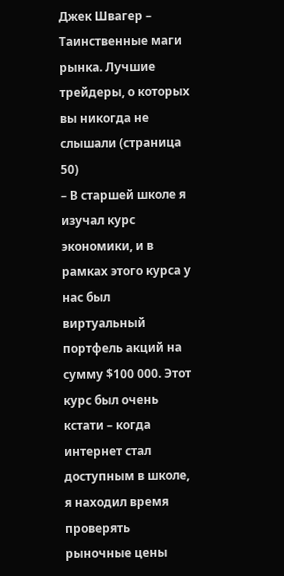Джек Швагер – Таинственные маги рынка. Лучшие трейдеры, о которых вы никогда не слышали (страница 50)
– В старшей школе я изучал курс экономики, и в рамках этого курса у нас был виртуальный портфель акций на сумму $100 000. Этот курс был очень кстати – когда интернет стал доступным в школе, я находил время проверять рыночные цены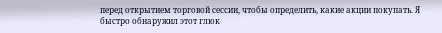перед открытием торговой сессии, чтобы определить, какие акции покупать. Я быстро обнаружил этот глюк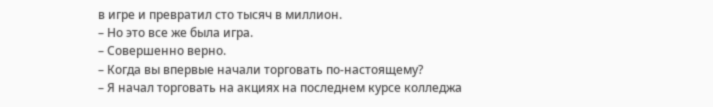в игре и превратил сто тысяч в миллион.
– Но это все же была игра.
– Совершенно верно.
– Когда вы впервые начали торговать по-настоящему?
– Я начал торговать на акциях на последнем курсе колледжа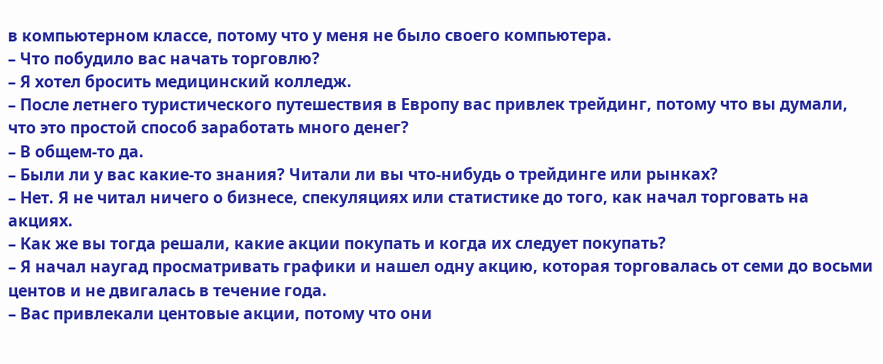в компьютерном классе, потому что у меня не было своего компьютера.
– Что побудило вас начать торговлю?
– Я хотел бросить медицинский колледж.
– После летнего туристического путешествия в Европу вас привлек трейдинг, потому что вы думали, что это простой способ заработать много денег?
– В общем-то да.
– Были ли у вас какие-то знания? Читали ли вы что-нибудь о трейдинге или рынках?
– Нет. Я не читал ничего о бизнесе, спекуляциях или статистике до того, как начал торговать на акциях.
– Как же вы тогда решали, какие акции покупать и когда их следует покупать?
– Я начал наугад просматривать графики и нашел одну акцию, которая торговалась от семи до восьми центов и не двигалась в течение года.
– Вас привлекали центовые акции, потому что они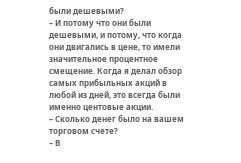были дешевыми?
– И потому что они были дешевыми, и потому, что когда они двигались в цене, то имели значительное процентное смещение. Когда я делал обзор самых прибыльных акций в любой из дней, это всегда были именно центовые акции.
– Сколько денег было на вашем торговом счете?
– В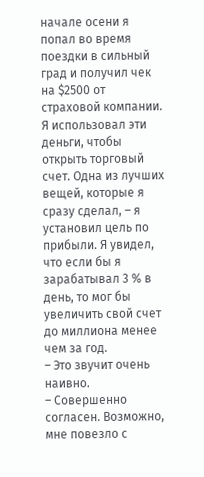начале осени я попал во время поездки в сильный град и получил чек на $2500 от страховой компании. Я использовал эти деньги, чтобы открыть торговый счет. Одна из лучших вещей, которые я сразу сделал, – я установил цель по прибыли. Я увидел, что если бы я зарабатывал 3 % в день, то мог бы увеличить свой счет до миллиона менее чем за год.
– Это звучит очень наивно.
– Совершенно согласен. Возможно, мне повезло с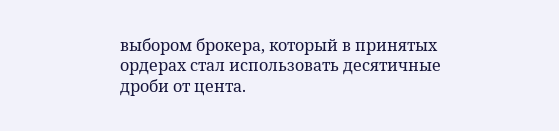выбором брокера, который в принятых ордерах стал использовать десятичные дроби от цента.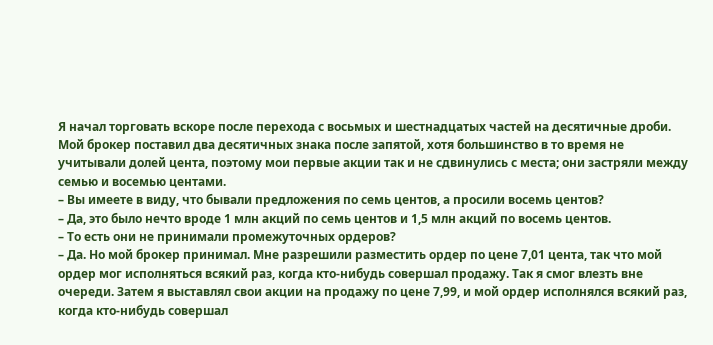Я начал торговать вскоре после перехода с восьмых и шестнадцатых частей на десятичные дроби. Мой брокер поставил два десятичных знака после запятой, хотя большинство в то время не учитывали долей цента, поэтому мои первые акции так и не сдвинулись с места; они застряли между семью и восемью центами.
– Вы имеете в виду, что бывали предложения по семь центов, а просили восемь центов?
– Да, это было нечто вроде 1 млн акций по семь центов и 1,5 млн акций по восемь центов.
– То есть они не принимали промежуточных ордеров?
– Да. Но мой брокер принимал. Мне разрешили разместить ордер по цене 7,01 цента, так что мой ордер мог исполняться всякий раз, когда кто-нибудь совершал продажу. Так я смог влезть вне очереди. Затем я выставлял свои акции на продажу по цене 7,99, и мой ордер исполнялся всякий раз, когда кто-нибудь совершал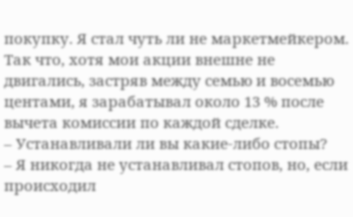покупку. Я стал чуть ли не маркетмейкером. Так что, хотя мои акции внешне не двигались, застряв между семью и восемью центами, я зарабатывал около 13 % после вычета комиссии по каждой сделке.
– Устанавливали ли вы какие-либо стопы?
– Я никогда не устанавливал стопов, но, если происходил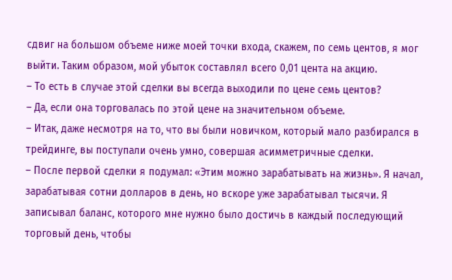сдвиг на большом объеме ниже моей точки входа, скажем, по семь центов, я мог выйти. Таким образом, мой убыток составлял всего 0,01 цента на акцию.
– То есть в случае этой сделки вы всегда выходили по цене семь центов?
– Да, если она торговалась по этой цене на значительном объеме.
– Итак, даже несмотря на то, что вы были новичком, который мало разбирался в трейдинге, вы поступали очень умно, совершая асимметричные сделки.
– После первой сделки я подумал: «Этим можно зарабатывать на жизнь». Я начал, зарабатывая сотни долларов в день, но вскоре уже зарабатывал тысячи. Я записывал баланс, которого мне нужно было достичь в каждый последующий торговый день, чтобы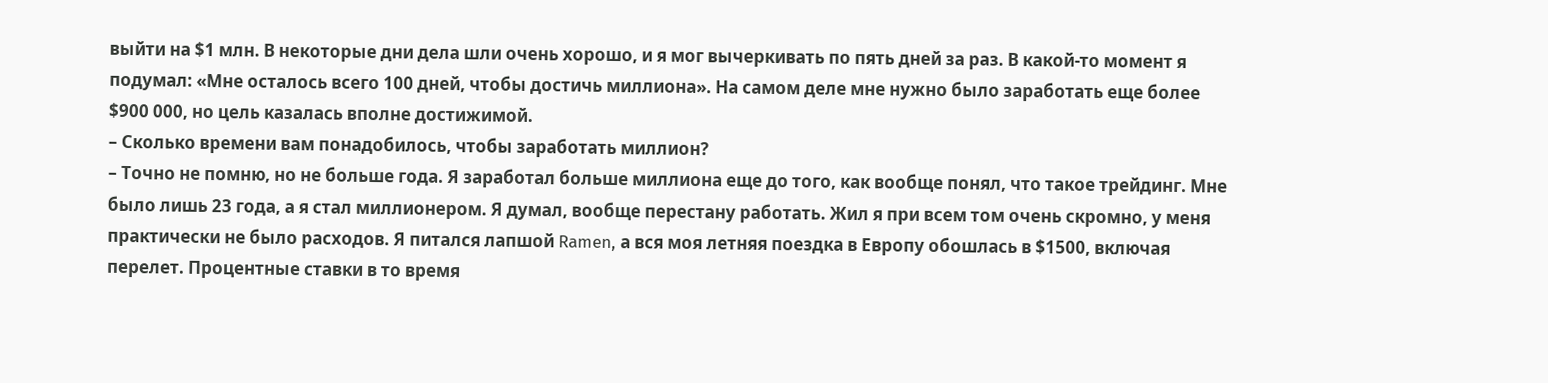выйти на $1 млн. В некоторые дни дела шли очень хорошо, и я мог вычеркивать по пять дней за раз. В какой-то момент я подумал: «Мне осталось всего 100 дней, чтобы достичь миллиона». На самом деле мне нужно было заработать еще более $900 000, но цель казалась вполне достижимой.
– Сколько времени вам понадобилось, чтобы заработать миллион?
– Точно не помню, но не больше года. Я заработал больше миллиона еще до того, как вообще понял, что такое трейдинг. Мне было лишь 23 года, а я стал миллионером. Я думал, вообще перестану работать. Жил я при всем том очень скромно, у меня практически не было расходов. Я питался лапшой Ramen, а вся моя летняя поездка в Европу обошлась в $1500, включая перелет. Процентные ставки в то время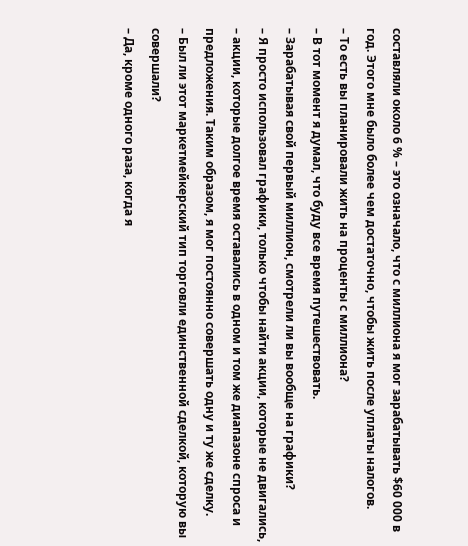составляли около 6 % – это означало, что с миллиона я мог зарабатывать $60 000 в год. Этого мне было более чем достаточно, чтобы жить после уплаты налогов.
– То есть вы планировали жить на проценты с миллиона?
– В тот момент я думал, что буду все время путешествовать.
– Зарабатывая свой первый миллион, смотрели ли вы вообще на графики?
– Я просто использовал графики, только чтобы найти акции, которые не двигались, – акции, которые долгое время оставались в одном и том же диапазоне спроса и предложения. Таким образом, я мог постоянно совершать одну и ту же сделку.
– Был ли этот маркетмейкерский тип торговли единственной сделкой, которую вы совершали?
– Да, кроме одного раза, когда я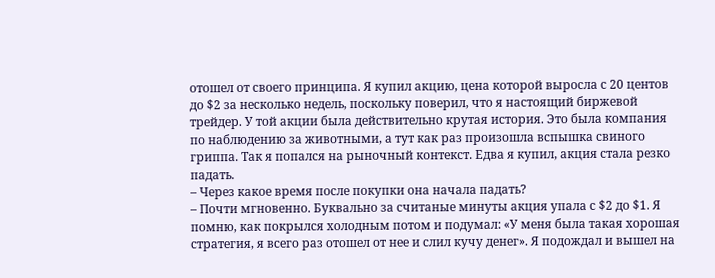отошел от своего принципа. Я купил акцию, цена которой выросла с 20 центов до $2 за несколько недель, поскольку поверил, что я настоящий биржевой трейдер. У той акции была действительно крутая история. Это была компания по наблюдению за животными, а тут как раз произошла вспышка свиного гриппа. Так я попался на рыночный контекст. Едва я купил, акция стала резко падать.
– Через какое время после покупки она начала падать?
– Почти мгновенно. Буквально за считаные минуты акция упала с $2 до $1. Я помню, как покрылся холодным потом и подумал: «У меня была такая хорошая стратегия, я всего раз отошел от нее и слил кучу денег». Я подождал и вышел на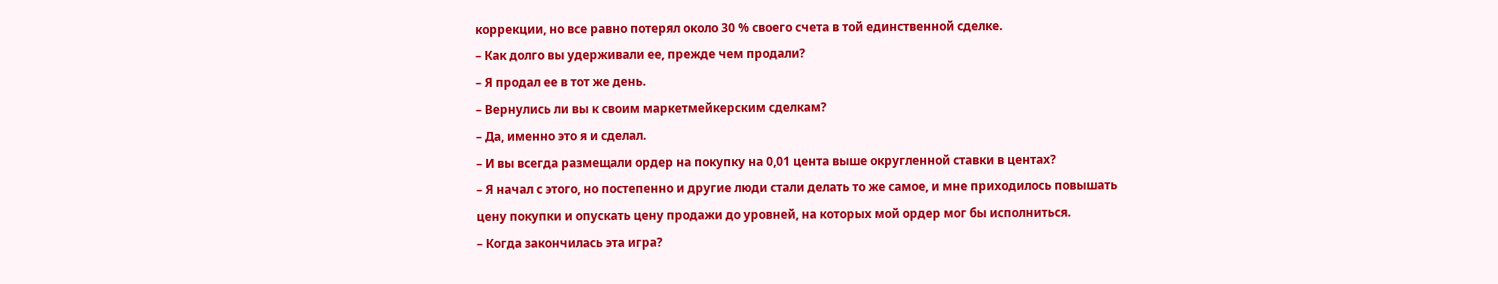коррекции, но все равно потерял около 30 % своего счета в той единственной сделке.
– Как долго вы удерживали ее, прежде чем продали?
– Я продал ее в тот же день.
– Вернулись ли вы к своим маркетмейкерским сделкам?
– Да, именно это я и сделал.
– И вы всегда размещали ордер на покупку на 0,01 цента выше округленной ставки в центах?
– Я начал с этого, но постепенно и другие люди стали делать то же самое, и мне приходилось повышать цену покупки и опускать цену продажи до уровней, на которых мой ордер мог бы исполниться.
– Когда закончилась эта игра?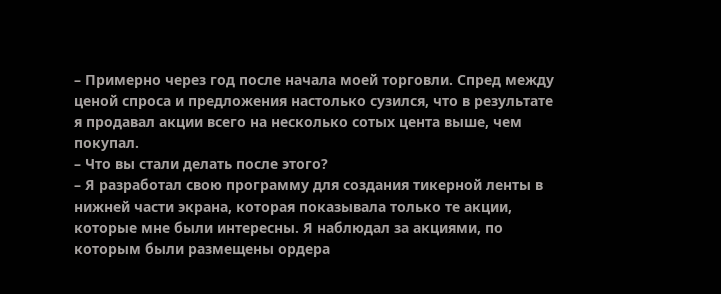– Примерно через год после начала моей торговли. Спред между ценой спроса и предложения настолько сузился, что в результате я продавал акции всего на несколько сотых цента выше, чем покупал.
– Что вы стали делать после этого?
– Я разработал свою программу для создания тикерной ленты в нижней части экрана, которая показывала только те акции, которые мне были интересны. Я наблюдал за акциями, по которым были размещены ордера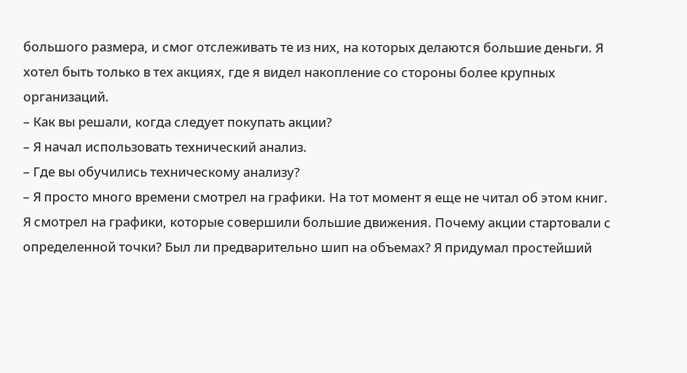большого размера, и смог отслеживать те из них, на которых делаются большие деньги. Я хотел быть только в тех акциях, где я видел накопление со стороны более крупных организаций.
– Как вы решали, когда следует покупать акции?
– Я начал использовать технический анализ.
– Где вы обучились техническому анализу?
– Я просто много времени смотрел на графики. На тот момент я еще не читал об этом книг. Я смотрел на графики, которые совершили большие движения. Почему акции стартовали с определенной точки? Был ли предварительно шип на объемах? Я придумал простейший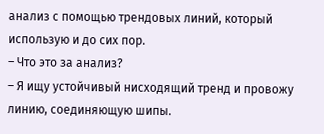анализ с помощью трендовых линий, который использую и до сих пор.
– Что это за анализ?
– Я ищу устойчивый нисходящий тренд и провожу линию, соединяющую шипы.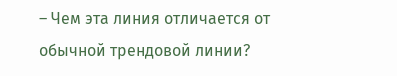– Чем эта линия отличается от обычной трендовой линии?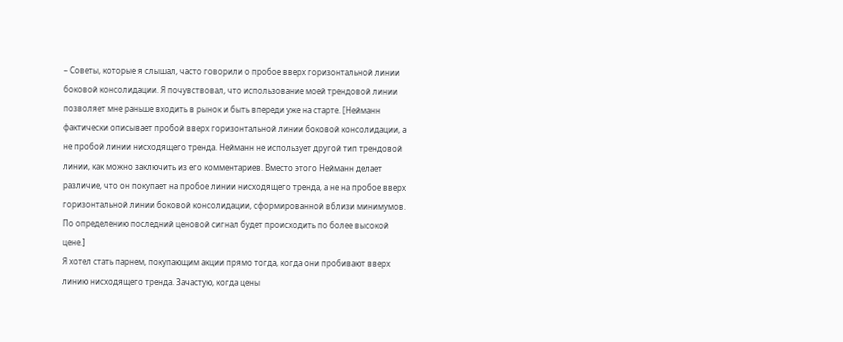– Советы, которые я слышал, часто говорили о пробое вверх горизонтальной линии боковой консолидации. Я почувствовал, что использование моей трендовой линии позволяет мне раньше входить в рынок и быть впереди уже на старте. [Нейманн фактически описывает пробой вверх горизонтальной линии боковой консолидации, а не пробой линии нисходящего тренда. Нейманн не использует другой тип трендовой линии, как можно заключить из его комментариев. Вместо этого Нейманн делает различие, что он покупает на пробое линии нисходящего тренда, а не на пробое вверх горизонтальной линии боковой консолидации, сформированной вблизи минимумов. По определению последний ценовой сигнал будет происходить по более высокой цене.]
Я хотел стать парнем, покупающим акции прямо тогда, когда они пробивают вверх линию нисходящего тренда. Зачастую, когда цены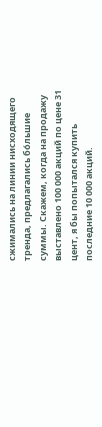сжимались на линии нисходящего тренда, предлагались бóльшие суммы. Скажем, когда на продажу выставлено 100 000 акций по цене 31 цент, я бы попытался купить последние 10 000 акций.